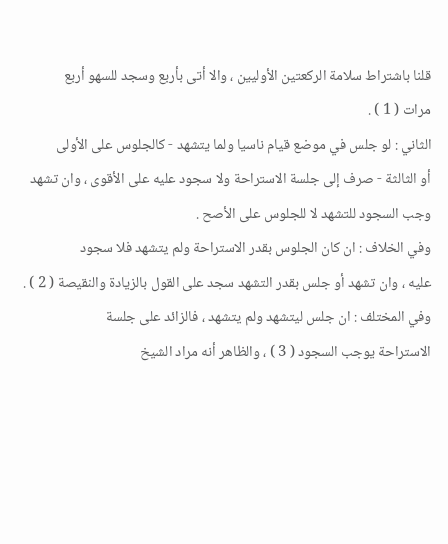قلنا باشتراط سلامة الركعتين الأوليين ، والا أتى بأربع وسجد للسهو أربع
مرات ( 1 ) .
الثاني : لو جلس في موضع قيام ناسيا ولما يتشهد - كالجلوس على الأولى
أو الثالثة - صرف إلى جلسة الاستراحة ولا سجود عليه على الأقوى ، وان تشهد
وجب السجود للتشهد لا للجلوس على الأصح .
وفي الخلاف : ان كان الجلوس بقدر الاستراحة ولم يتشهد فلا سجود
عليه ، وان تشهد أو جلس بقدر التشهد سجد على القول بالزيادة والنقيصة ( 2 ) .
وفي المختلف : ان جلس ليتشهد ولم يتشهد ، فالزائد على جلسة
الاستراحة يوجب السجود ( 3 ) ، والظاهر أنه مراد الشيخ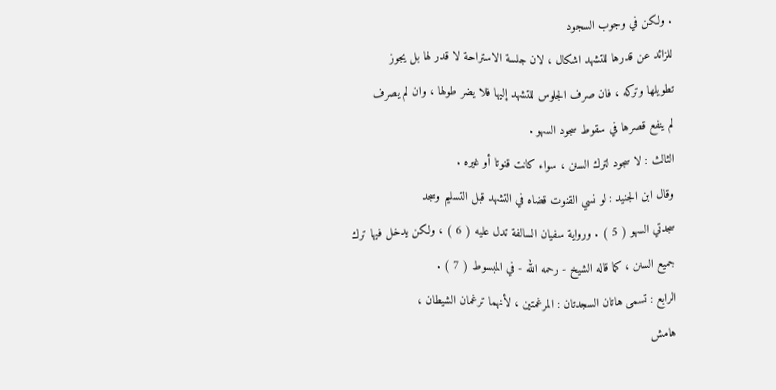. ولكن في وجوب السجود
للزائد عن قدرها للتشهد اشكال ، لان جلسة الاستراحة لا قدر لها بل يجوز
تطويلها وتركه ، فان صرف الجلوس للتشهد إليها فلا يضر طولها ، وان لم يصرف
لم ينفع قصرها في سقوط سجود السهو .
الثالث : لا سجود لترك السنن ، سواء كانت قنوتا أو غيره .
وقال ابن الجنيد : لو نسي القنوت قضاه في التشهد قبل التسليم وسجد
سجدتي السهو ( 5 ) . ورواية سفيان السالفة تدل عليه ( 6 ) ، ولكن يدخل فيها ترك
جميع السنن ، كما قاله الشيخ - رحمه الله - في المبسوط ( 7 ) .
الرابع : تسمى هاتان السجدتان : المرغمتين ، لأنهما ترغمان الشيطان ،
هامش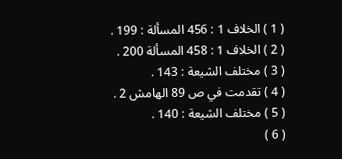( 1 ) الخلاف 1 : 456 المسألة : 199 .
( 2 ) الخلاف 1 : 458 المسألة 200 .
( 3 ) مختلف الشيعة : 143 .
( 4 ) تقدمت في ص 89 الهامش 2 .
( 5 ) مختلف الشيعة : 140 .
( 6 )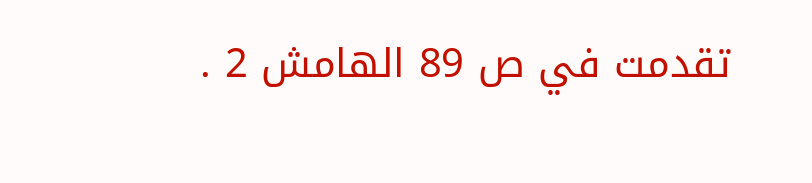تقدمت في ص 89 الهامش 2 .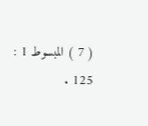( 7 ) المبسوط 1 : 125 .